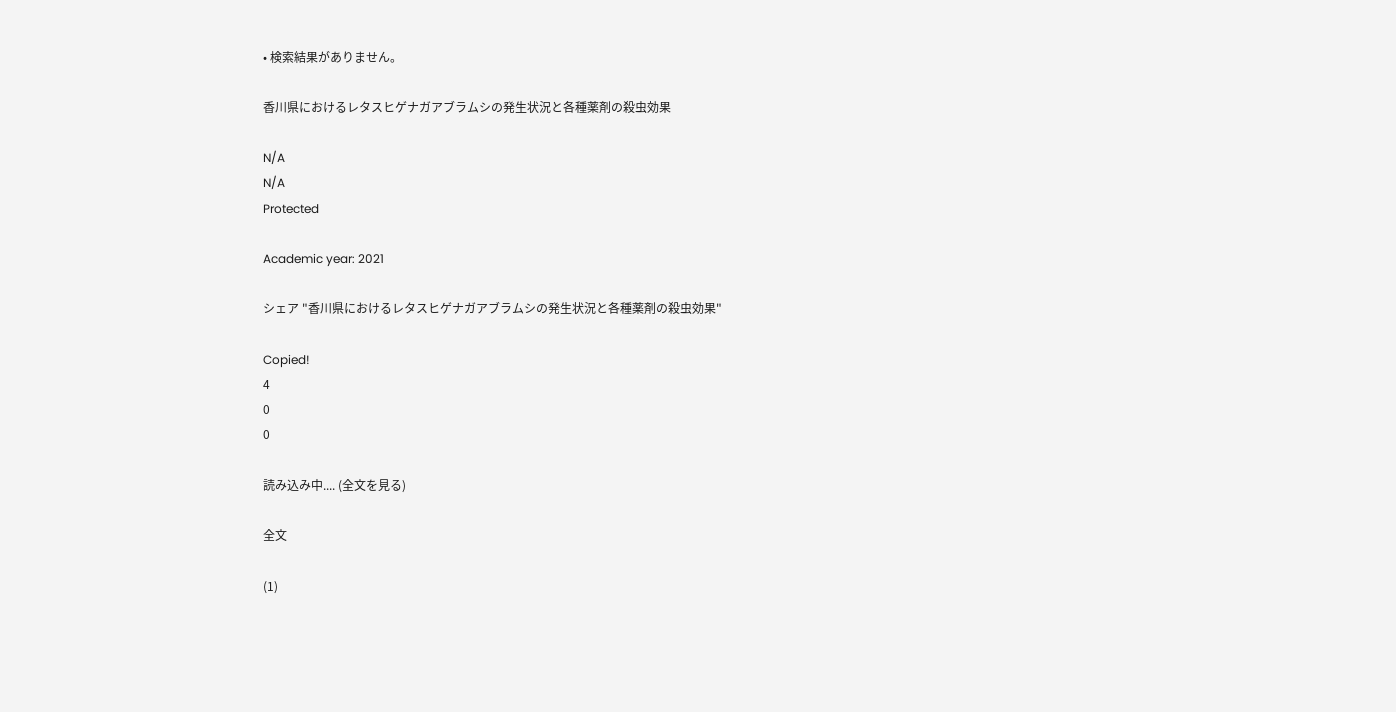• 検索結果がありません。

香川県におけるレタスヒゲナガアブラムシの発生状況と各種薬剤の殺虫効果

N/A
N/A
Protected

Academic year: 2021

シェア "香川県におけるレタスヒゲナガアブラムシの発生状況と各種薬剤の殺虫効果"

Copied!
4
0
0

読み込み中.... (全文を見る)

全文

(1)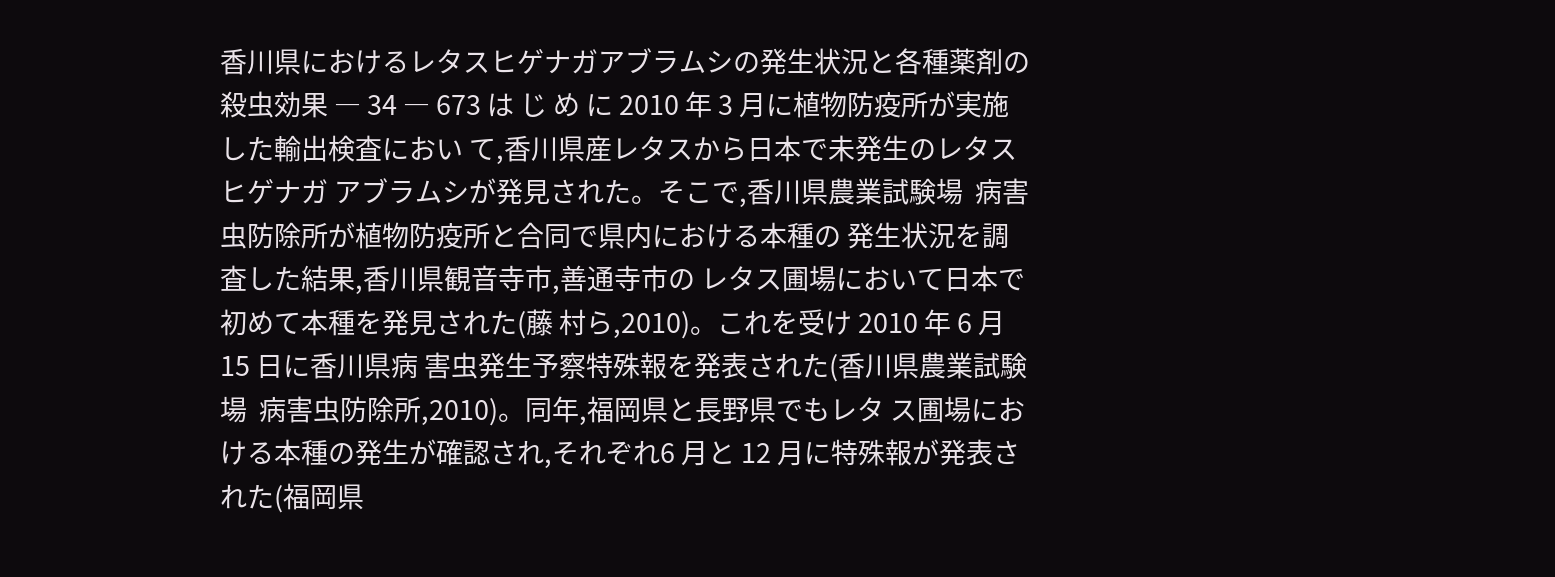香川県におけるレタスヒゲナガアブラムシの発生状況と各種薬剤の殺虫効果 ― 34 ― 673 は じ め に 2010 年 3 月に植物防疫所が実施した輸出検査におい て,香川県産レタスから日本で未発生のレタスヒゲナガ アブラムシが発見された。そこで,香川県農業試験場  病害虫防除所が植物防疫所と合同で県内における本種の 発生状況を調査した結果,香川県観音寺市,善通寺市の レタス圃場において日本で初めて本種を発見された(藤 村ら,2010)。これを受け 2010 年 6 月 15 日に香川県病 害虫発生予察特殊報を発表された(香川県農業試験場  病害虫防除所,2010)。同年,福岡県と長野県でもレタ ス圃場における本種の発生が確認され,それぞれ6 月と 12 月に特殊報が発表された(福岡県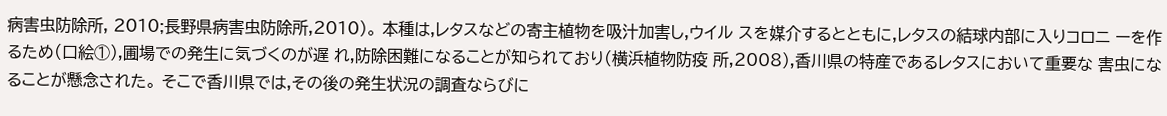病害虫防除所, 2010;長野県病害虫防除所,2010)。 本種は,レタスなどの寄主植物を吸汁加害し,ウイル スを媒介するとともに,レタスの結球内部に入りコロニ ーを作るため(口絵①),圃場での発生に気づくのが遅 れ,防除困難になることが知られており(横浜植物防疫 所,2008),香川県の特産であるレタスにおいて重要な 害虫になることが懸念された。 そこで香川県では,その後の発生状況の調査ならびに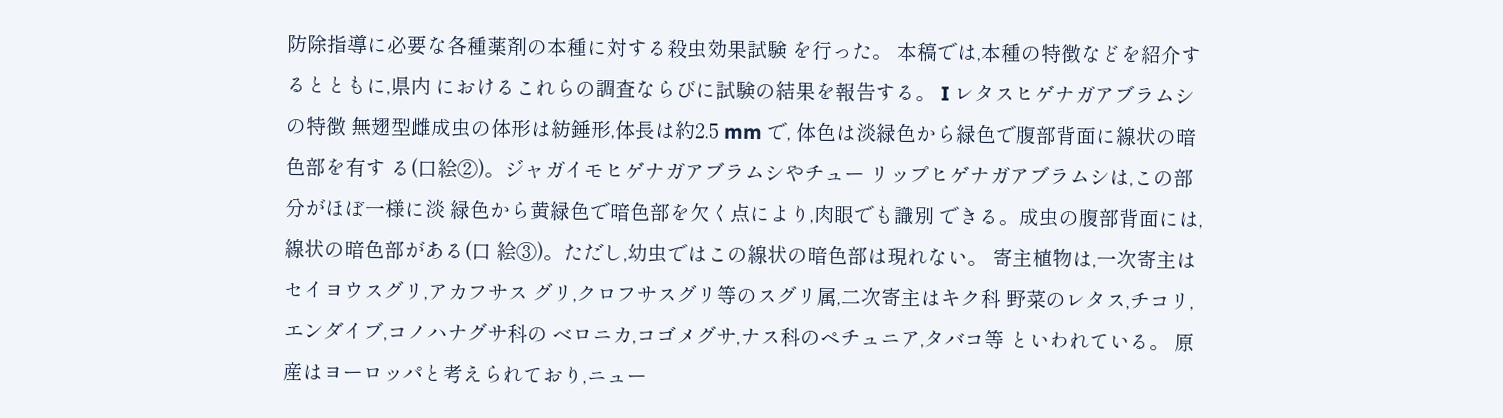防除指導に必要な各種薬剤の本種に対する殺虫効果試験 を行った。 本稿では,本種の特徴などを紹介するとともに,県内 におけるこれらの調査ならびに試験の結果を報告する。 I レタスヒゲナガアブラムシの特徴 無翅型雌成虫の体形は紡錘形,体長は約2.5 mm で, 体色は淡緑色から緑色で腹部背面に線状の暗色部を有す る(口絵②)。ジャガイモヒゲナガアブラムシやチュー リップヒゲナガアブラムシは,この部分がほぼ一様に淡 緑色から黄緑色で暗色部を欠く点により,肉眼でも識別 できる。成虫の腹部背面には,線状の暗色部がある(口 絵③)。ただし,幼虫ではこの線状の暗色部は現れない。 寄主植物は,一次寄主はセイヨウスグリ,アカフサス グリ,クロフサスグリ等のスグリ属,二次寄主はキク科 野菜のレタス,チコリ,エンダイブ,コノハナグサ科の ベロニカ,コゴメグサ,ナス科のペチュニア,タバコ等 といわれている。 原産はヨーロッパと考えられており,ニュー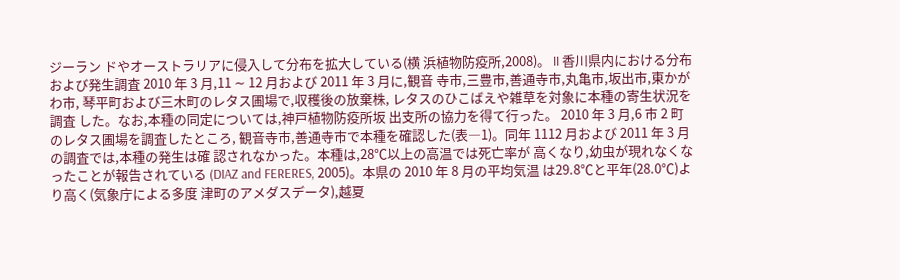ジーラン ドやオーストラリアに侵入して分布を拡大している(横 浜植物防疫所,2008)。 II 香川県内における分布および発生調査 2010 年 3 月,11 ∼ 12 月および 2011 年 3 月に,観音 寺市,三豊市,善通寺市,丸亀市,坂出市,東かがわ市, 琴平町および三木町のレタス圃場で,収穫後の放棄株, レタスのひこばえや雑草を対象に本種の寄生状況を調査 した。なお,本種の同定については,神戸植物防疫所坂 出支所の協力を得て行った。 2010 年 3 月,6 市 2 町のレタス圃場を調査したところ, 観音寺市,善通寺市で本種を確認した(表―1)。同年 1112 月および 2011 年 3 月の調査では,本種の発生は確 認されなかった。本種は,28℃以上の高温では死亡率が 高くなり,幼虫が現れなくなったことが報告されている (DIAZ and FERERES, 2005)。本県の 2010 年 8 月の平均気温 は29.8℃と平年(28.0℃)より高く(気象庁による多度 津町のアメダスデータ),越夏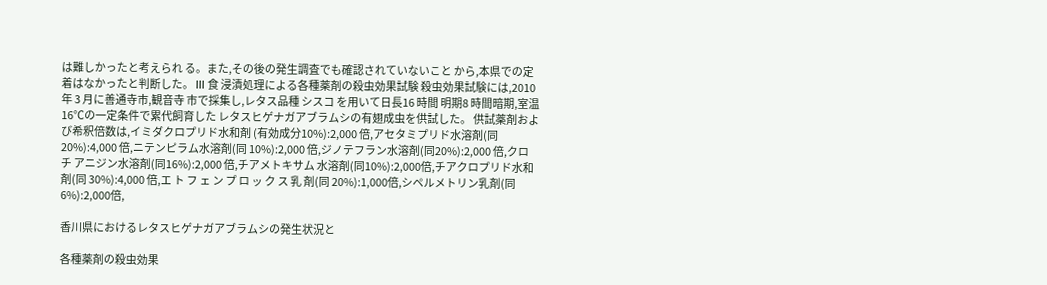は難しかったと考えられ る。また,その後の発生調査でも確認されていないこと から,本県での定着はなかったと判断した。 III 食 浸漬処理による各種薬剤の殺虫効果試験 殺虫効果試験には,2010 年 3 月に善通寺市,観音寺 市で採集し,レタス品種 シスコ を用いて日長16 時間 明期8 時間暗期,室温 16℃の一定条件で累代飼育した レタスヒゲナガアブラムシの有翅成虫を供試した。 供試薬剤および希釈倍数は,イミダクロプリド水和剤 (有効成分10%):2,000 倍,アセタミプリド水溶剤(同 20%):4,000 倍,ニテンピラム水溶剤(同 10%):2,000 倍,ジノテフラン水溶剤(同20%):2,000 倍,クロチ アニジン水溶剤(同16%):2,000 倍,チアメトキサム 水溶剤(同10%):2,000倍,チアクロプリド水和剤(同 30%):4,000 倍,エ ト フ ェ ン プ ロ ッ ク ス 乳 剤(同 20%):1,000倍,シペルメトリン乳剤(同6%):2,000倍,

香川県におけるレタスヒゲナガアブラムシの発生状況と

各種薬剤の殺虫効果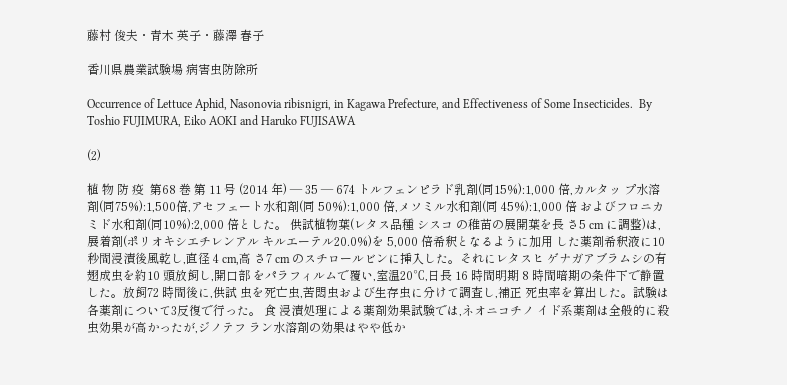藤村 俊夫・青木 英子・藤澤 春子

香川県農業試験場 病害虫防除所

Occurrence of Lettuce Aphid, Nasonovia ribisnigri, in Kagawa Prefecture, and Effectiveness of Some Insecticides.  By Toshio FUJIMURA, Eiko AOKI and Haruko FUJISAWA

(2)

植 物 防 疫  第68 巻 第 11 号 (2014 年) ― 35 ― 674 トルフェンピラド乳剤(同15%):1,000 倍,カルタッ プ水溶剤(同75%):1,500倍,アセフェート水和剤(同 50%):1,000 倍,メソミル水和剤(同 45%):1,000 倍 およびフロニカミド水和剤(同10%):2,000 倍とした。 供試植物葉(レタス品種 シスコ の稚苗の展開葉を長 さ5 cm に調整)は,展着剤(ポリオキシエチレンアル キルエーテル20.0%)を 5,000 倍希釈となるように加用 した薬剤希釈液に10 秒間浸漬後風乾し,直径 4 cm,高 さ7 cm のスチロールビンに挿入した。それにレタスヒ ゲナガアブラムシの有翅成虫を約10 頭放飼し,開口部 をパラフィルムで覆い,室温20℃,日長 16 時間明期 8 時間暗期の条件下で静置した。放飼72 時間後に,供試 虫を死亡虫,苦悶虫および生存虫に分けて調査し,補正 死虫率を算出した。試験は各薬剤について3反復で行った。 食 浸漬処理による薬剤効果試験では,ネオニコチノ イド系薬剤は全般的に殺虫効果が高かったが,ジノテフ ラン水溶剤の効果はやや低か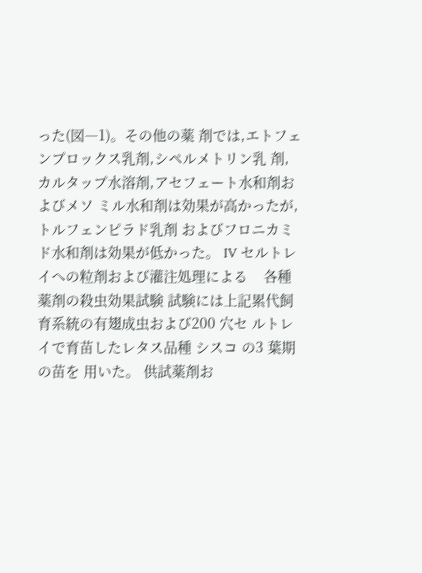った(図―1)。その他の薬 剤では,エトフェンプロックス乳剤,シペルメトリン乳 剤,カルタップ水溶剤,アセフェート水和剤およびメソ ミル水和剤は効果が高かったが,トルフェンピラド乳剤 およびフロニカミド水和剤は効果が低かった。 IV セルトレイへの粒剤および灌注処理による    各種薬剤の殺虫効果試験 試験には上記累代飼育系統の有翅成虫および200 穴セ ルトレイで育苗したレタス品種 シスコ の3 葉期の苗を 用いた。 供試薬剤お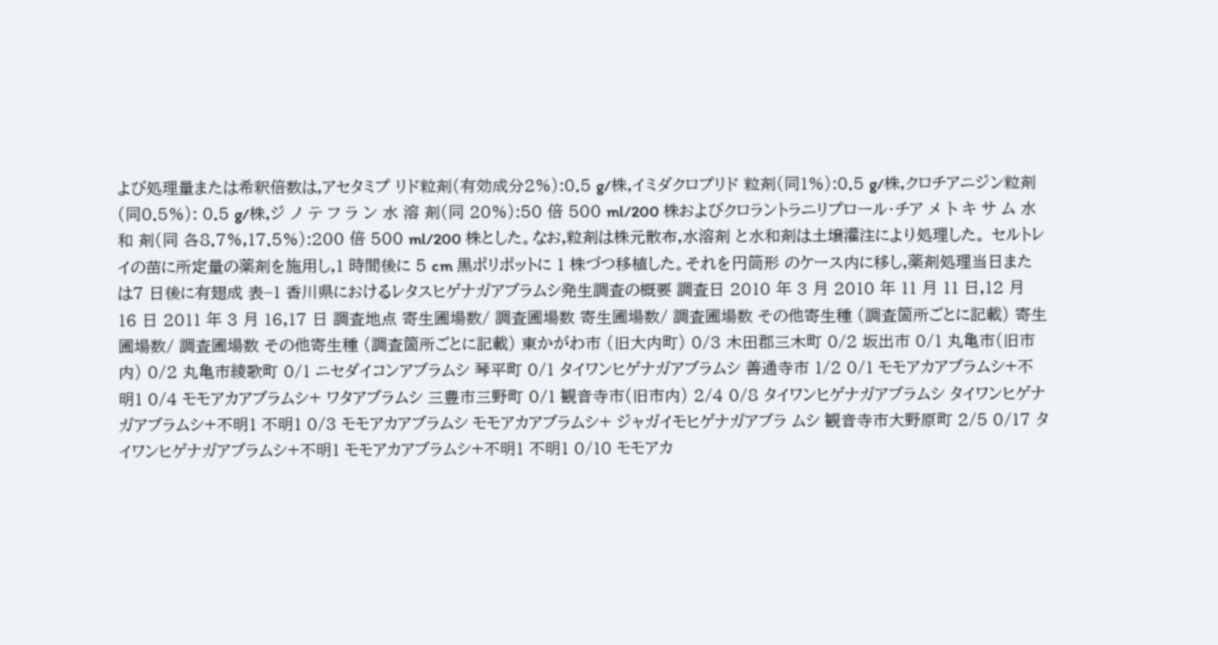よび処理量または希釈倍数は,アセタミプ リド粒剤(有効成分2%):0.5 g/株,イミダクロプリド 粒剤(同1%):0.5 g/株,クロチアニジン粒剤(同0.5%): 0.5 g/株,ジ ノ テ フ ラ ン 水 溶 剤(同 20%):50 倍 500 ml/200 株およびクロラントラニリプロール・チア メ ト キ サ ム 水 和 剤(同 各8.7%,17.5%):200 倍 500 ml/200 株とした。なお,粒剤は株元散布,水溶剤 と水和剤は土壌灌注により処理した。 セルトレイの苗に所定量の薬剤を施用し,1 時間後に 5 cm 黒ポリポットに 1 株づつ移植した。それを円筒形 のケース内に移し,薬剤処理当日または7 日後に有翅成 表−1 香川県におけるレタスヒゲナガアブラムシ発生調査の概要 調査日 2010 年 3 月 2010 年 11 月 11 日,12 月 16 日 2011 年 3 月 16,17 日 調査地点 寄生圃場数/ 調査圃場数 寄生圃場数/ 調査圃場数 その他寄生種 (調査箇所ごとに記載) 寄生圃場数/ 調査圃場数 その他寄生種 (調査箇所ごとに記載) 東かがわ市 (旧大内町) 0/3 木田郡三木町 0/2 坂出市 0/1 丸亀市(旧市内) 0/2 丸亀市綾歌町 0/1 ニセダイコンアブラムシ 琴平町 0/1 タイワンヒゲナガアブラムシ 善通寺市 1/2 0/1 モモアカアブラムシ+不明1 0/4 モモアカアブラムシ+ ワタアブラムシ 三豊市三野町 0/1 観音寺市(旧市内) 2/4 0/8 タイワンヒゲナガアブラムシ タイワンヒゲナガアブラムシ+不明1 不明1 0/3 モモアカアブラムシ モモアカアブラムシ+ ジャガイモヒゲナガアブラ ムシ 観音寺市大野原町 2/5 0/17 タイワンヒゲナガアブラムシ+不明1 モモアカアブラムシ+不明1 不明1 0/10 モモアカ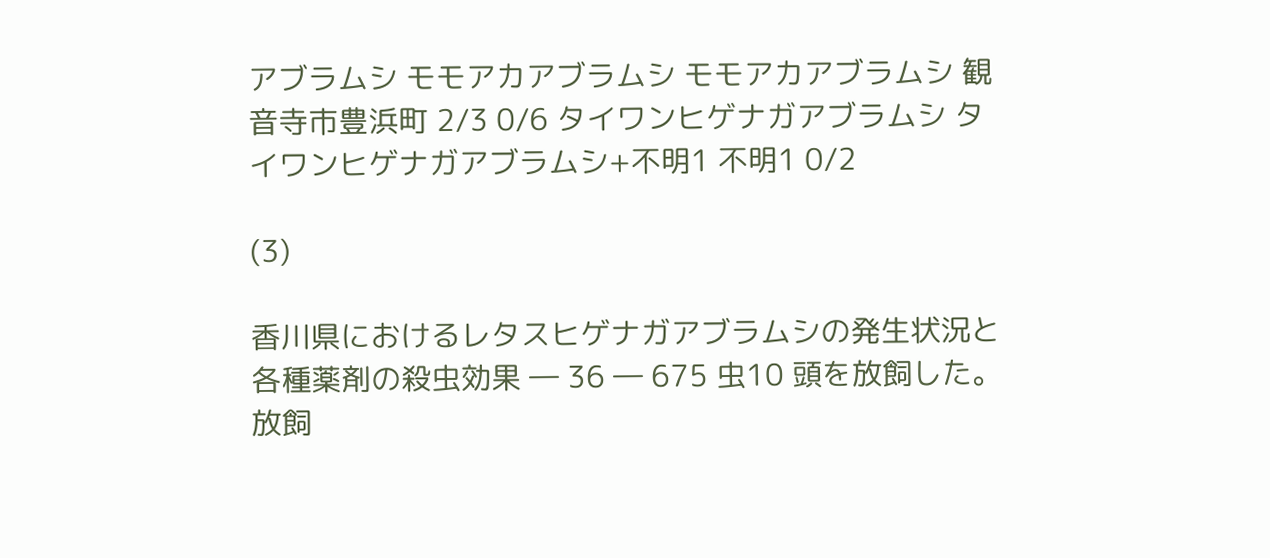アブラムシ モモアカアブラムシ モモアカアブラムシ 観音寺市豊浜町 2/3 0/6 タイワンヒゲナガアブラムシ タイワンヒゲナガアブラムシ+不明1 不明1 0/2

(3)

香川県におけるレタスヒゲナガアブラムシの発生状況と各種薬剤の殺虫効果 ― 36 ― 675 虫10 頭を放飼した。放飼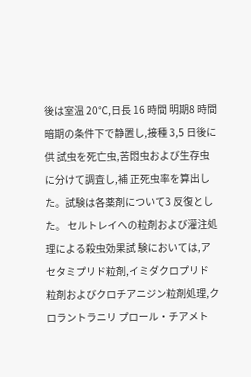後は室温 20℃,日長 16 時間 明期8 時間暗期の条件下で静置し,接種 3,5 日後に供 試虫を死亡虫,苦悶虫および生存虫に分けて調査し,補 正死虫率を算出した。試験は各薬剤について3 反復とした。 セルトレイへの粒剤および灌注処理による殺虫効果試 験においては,アセタミプリド粒剤,イミダクロプリド 粒剤およびクロチアニジン粒剤処理,クロラントラニリ プロール・チアメト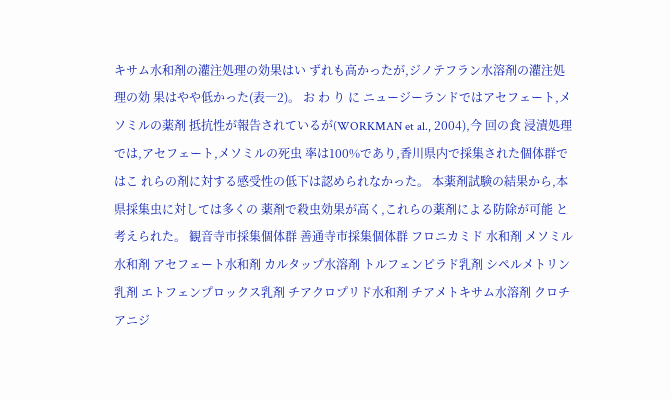キサム水和剤の灌注処理の効果はい ずれも高かったが,ジノテフラン水溶剤の灌注処理の効 果はやや低かった(表―2)。 お わ り に ニュージーランドではアセフェート,メソミルの薬剤 抵抗性が報告されているが(WORKMAN et al., 2004),今 回の食 浸漬処理では,アセフェート,メソミルの死虫 率は100%であり,香川県内で採集された個体群ではこ れらの剤に対する感受性の低下は認められなかった。 本薬剤試験の結果から,本県採集虫に対しては多くの 薬剤で殺虫効果が高く,これらの薬剤による防除が可能 と考えられた。 観音寺市採集個体群 善通寺市採集個体群 フロニカミド 水和剤 メソミル水和剤 アセフェート水和剤 カルタップ水溶剤 トルフェンピラド乳剤 シペルメトリン乳剤 エトフェンプロックス乳剤 チアクロプリド水和剤 チアメトキサム水溶剤 クロチアニジ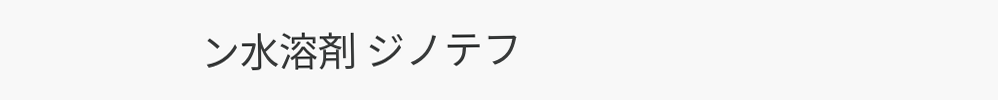ン水溶剤 ジノテフ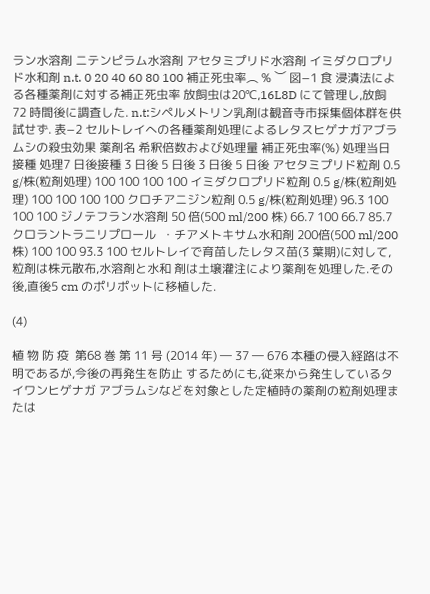ラン水溶剤 ニテンピラム水溶剤 アセタミプリド水溶剤 イミダクロプリド水和剤 n.t. 0 20 40 60 80 100 補正死虫率︵ % ︶ 図−1 食 浸漬法による各種薬剤に対する補正死虫率 放飼虫は20℃,16L8D にて管理し,放飼 72 時間後に調査した. n.t:シペルメトリン乳剤は観音寺市採集個体群を供試せず. 表−2 セルトレイへの各種薬剤処理によるレタスヒゲナガアブラムシの殺虫効果 薬剤名 希釈倍数および処理量 補正死虫率(%) 処理当日接種 処理7 日後接種 3 日後 5 日後 3 日後 5 日後 アセタミプリド粒剤 0.5 g/株(粒剤処理) 100 100 100 100 イミダクロプリド粒剤 0.5 g/株(粒剤処理) 100 100 100 100 クロチアニジン粒剤 0.5 g/株(粒剤処理) 96.3 100 100 100 ジノテフラン水溶剤 50 倍(500 ml/200 株) 66.7 100 66.7 85.7 クロラントラニリプロール  ・チアメトキサム水和剤 200倍(500 ml/200株) 100 100 93.3 100 セルトレイで育苗したレタス苗(3 葉期)に対して,粒剤は株元散布,水溶剤と水和 剤は土壌灌注により薬剤を処理した.その後,直後5 cm のポリポットに移植した.

(4)

植 物 防 疫  第68 巻 第 11 号 (2014 年) ― 37 ― 676 本種の侵入経路は不明であるが,今後の再発生を防止 するためにも,従来から発生しているタイワンヒゲナガ アブラムシなどを対象とした定植時の薬剤の粒剤処理ま たは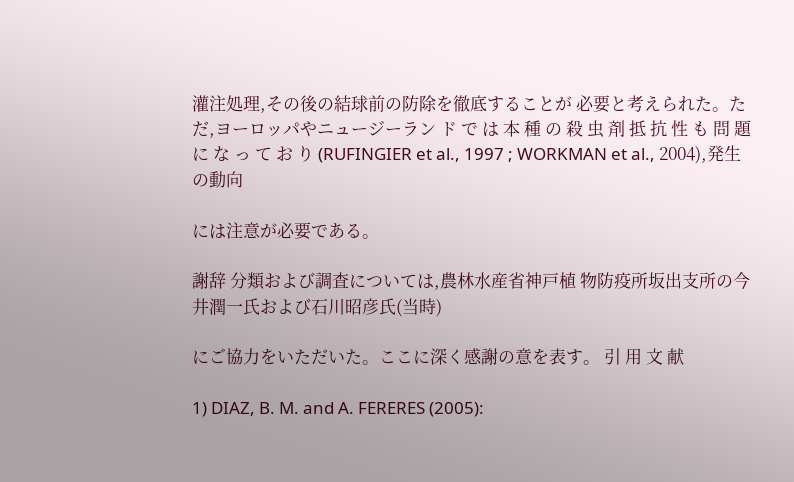灌注処理,その後の結球前の防除を徹底することが 必要と考えられた。ただ,ヨーロッパやニュージーラン ド で は 本 種 の 殺 虫 剤 抵 抗 性 も 問 題 に な っ て お り (RUFINGIER et al., 1997 ; WORKMAN et al., 2004),発生の動向

には注意が必要である。

謝辞 分類および調査については,農林水産省神戸植 物防疫所坂出支所の今井潤一氏および石川昭彦氏(当時)

にご協力をいただいた。ここに深く感謝の意を表す。 引 用 文 献

1) DIAZ, B. M. and A. FERERES (2005):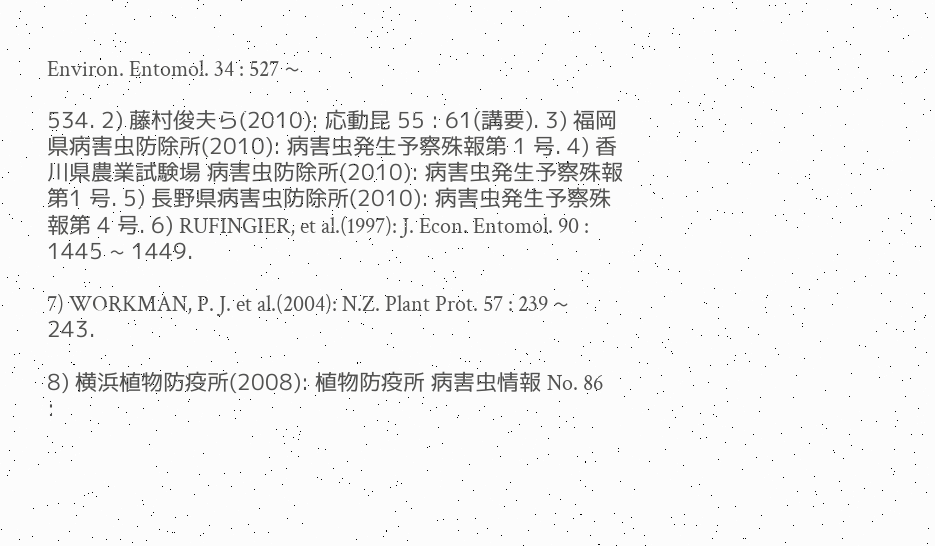Environ. Entomol. 34 : 527 ∼

534. 2) 藤村俊夫ら(2010): 応動昆 55 : 61(講要). 3) 福岡県病害虫防除所(2010): 病害虫発生予察殊報第 1 号. 4) 香川県農業試験場 病害虫防除所(2010): 病害虫発生予察殊報 第1 号. 5) 長野県病害虫防除所(2010): 病害虫発生予察殊報第 4 号. 6) RUFINGIER, et al.(1997): J. Econ. Entomol. 90 : 1445 ∼ 1449.

7) WORKMAN, P. J. et al.(2004): N.Z. Plant Prot. 57 : 239 ∼ 243.

8) 横浜植物防疫所(2008): 植物防疫所 病害虫情報 No. 86 :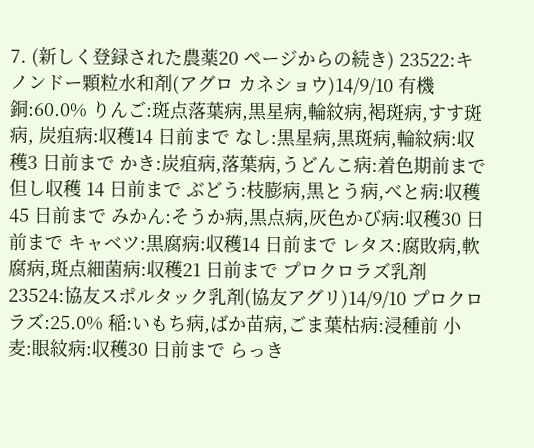7. (新しく登録された農薬20 ページからの続き) 23522:キノンドー顆粒水和剤(アグロ カネショウ)14/9/10 有機銅:60.0% りんご:斑点落葉病,黒星病,輪紋病,褐斑病,すす斑病, 炭疽病:収穫14 日前まで なし:黒星病,黒斑病,輪紋病:収穫3 日前まで かき:炭疽病,落葉病,うどんこ病:着色期前まで但し収穫 14 日前まで ぶどう:枝膨病,黒とう病,べと病:収穫45 日前まで みかん:そうか病,黒点病,灰色かび病:収穫30 日前まで キャベツ:黒腐病:収穫14 日前まで レタス:腐敗病,軟腐病,斑点細菌病:収穫21 日前まで プロクロラズ乳剤 23524:協友スポルタック乳剤(協友アグリ)14/9/10 プロクロラズ:25.0% 稲:いもち病,ばか苗病,ごま葉枯病:浸種前 小麦:眼紋病:収穫30 日前まで らっき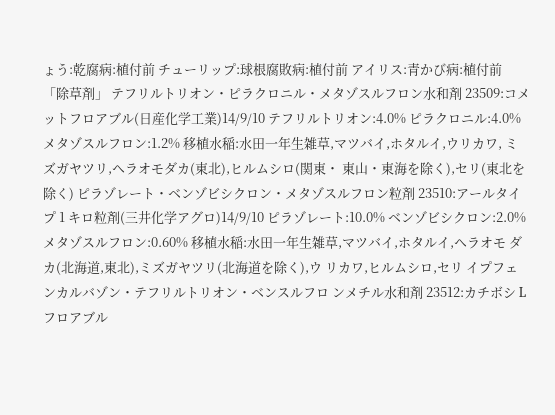ょう:乾腐病:植付前 チューリップ:球根腐敗病:植付前 アイリス:青かび病:植付前 「除草剤」 テフリルトリオン・ピラクロニル・メタゾスルフロン水和剤 23509:コメットフロアブル(日産化学工業)14/9/10 テフリルトリオン:4.0% ピラクロニル:4.0% メタゾスルフロン:1.2% 移植水稲:水田一年生雑草,マツバイ,ホタルイ,ウリカワ, ミズガヤツリ,ヘラオモダカ(東北),ヒルムシロ(関東・ 東山・東海を除く),セリ(東北を除く) ピラゾレート・ベンゾビシクロン・メタゾスルフロン粒剤 23510:アールタイプ 1 キロ粒剤(三井化学アグロ)14/9/10 ピラゾレート:10.0% ベンゾビシクロン:2.0% メタゾスルフロン:0.60% 移植水稲:水田一年生雑草,マツバイ,ホタルイ,ヘラオモ ダカ(北海道,東北),ミズガヤツリ(北海道を除く),ウ リカワ,ヒルムシロ,セリ イプフェンカルバゾン・テフリルトリオン・ベンスルフロ ンメチル水和剤 23512:カチボシ L フロアブル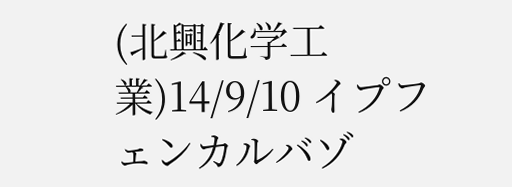(北興化学工業)14/9/10 イプフェンカルバゾ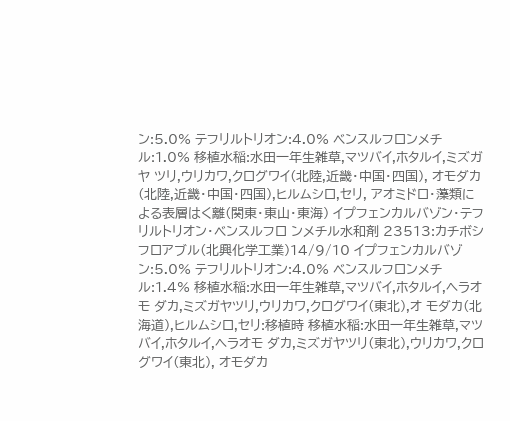ン:5.0% テフリルトリオン:4.0% ベンスルフロンメチル:1.0% 移植水稲:水田一年生雑草,マツバイ,ホタルイ,ミズガヤ ツリ,ウリカワ,クログワイ(北陸,近畿・中国・四国), オモダカ(北陸,近畿・中国・四国),ヒルムシロ,セリ, アオミドロ・藻類による表層はく離(関東・東山・東海) イプフェンカルバゾン・テフリルトリオン・ベンスルフロ ンメチル水和剤 23513:カチボシフロアブル(北興化学工業)14/9/10 イプフェンカルバゾン:5.0% テフリルトリオン:4.0% ベンスルフロンメチル:1.4% 移植水稲:水田一年生雑草,マツバイ,ホタルイ,ヘラオモ ダカ,ミズガヤツリ,ウリカワ,クログワイ(東北),オ モダカ(北海道),ヒルムシロ,セリ:移植時 移植水稲:水田一年生雑草,マツバイ,ホタルイ,ヘラオモ ダカ,ミズガヤツリ(東北),ウリカワ,クログワイ(東北), オモダカ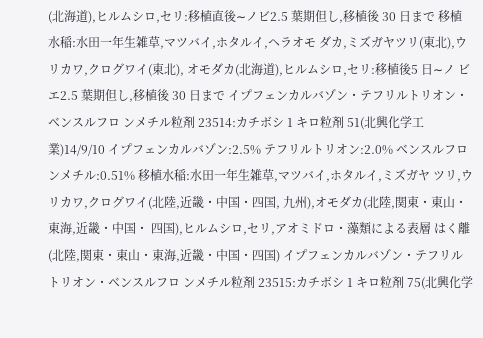(北海道),ヒルムシロ,セリ:移植直後∼ノビ2.5 葉期但し,移植後 30 日まで 移植水稲:水田一年生雑草,マツバイ,ホタルイ,ヘラオモ ダカ,ミズガヤツリ(東北),ウリカワ,クログワイ(東北), オモダカ(北海道),ヒルムシロ,セリ:移植後5 日∼ノ ビエ2.5 葉期但し,移植後 30 日まで イプフェンカルバゾン・テフリルトリオン・ベンスルフロ ンメチル粒剤 23514:カチボシ 1 キロ粒剤 51(北興化学工業)14/9/10 イプフェンカルバゾン:2.5% テフリルトリオン:2.0% ベンスルフロンメチル:0.51% 移植水稲:水田一年生雑草,マツバイ,ホタルイ,ミズガヤ ツリ,ウリカワ,クログワイ(北陸,近畿・中国・四国, 九州),オモダカ(北陸,関東・東山・東海,近畿・中国・ 四国),ヒルムシロ,セリ,アオミドロ・藻類による表層 はく離(北陸,関東・東山・東海,近畿・中国・四国) イプフェンカルバゾン・テフリルトリオン・ベンスルフロ ンメチル粒剤 23515:カチボシ 1 キロ粒剤 75(北興化学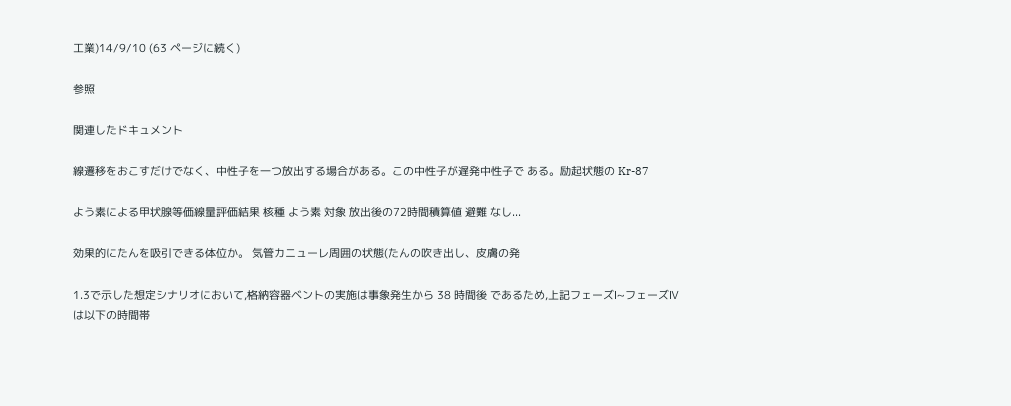工業)14/9/10 (63 ページに続く)

参照

関連したドキュメント

線遷移をおこすだけでなく、中性子を一つ放出する場合がある。この中性子が遅発中性子で ある。励起状態の Kr-87

よう素による甲状腺等価線量評価結果 核種 よう素 対象 放出後の72時間積算値 避難 なし...

効果的にたんを吸引できる体位か。 気管カニューレ周囲の状態(たんの吹き出し、皮膚の発

1.3で示した想定シナリオにおいて,格納容器ベントの実施は事象発生から 38 時間後 であるため,上記フェーズⅠ~フェーズⅣは以下の時間帯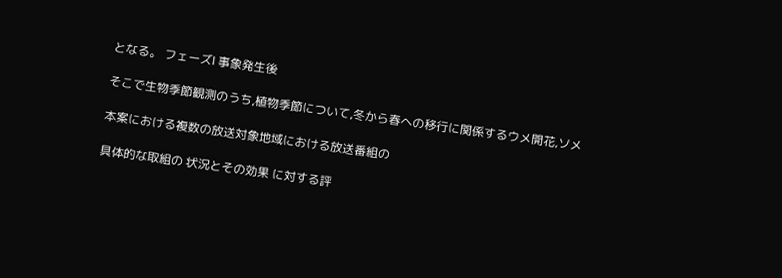となる。 フェーズⅠ 事象発生後

そこで生物季節観測のうち,植物季節について,冬から春への移行に関係するウメ開花,ソメ

本案における複数の放送対象地域における放送番組の

具体的な取組の 状況とその効果 に対する評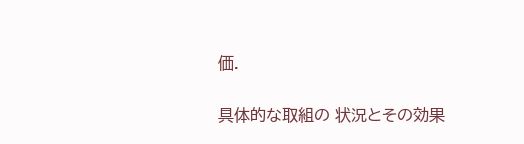価.

具体的な取組の 状況とその効果